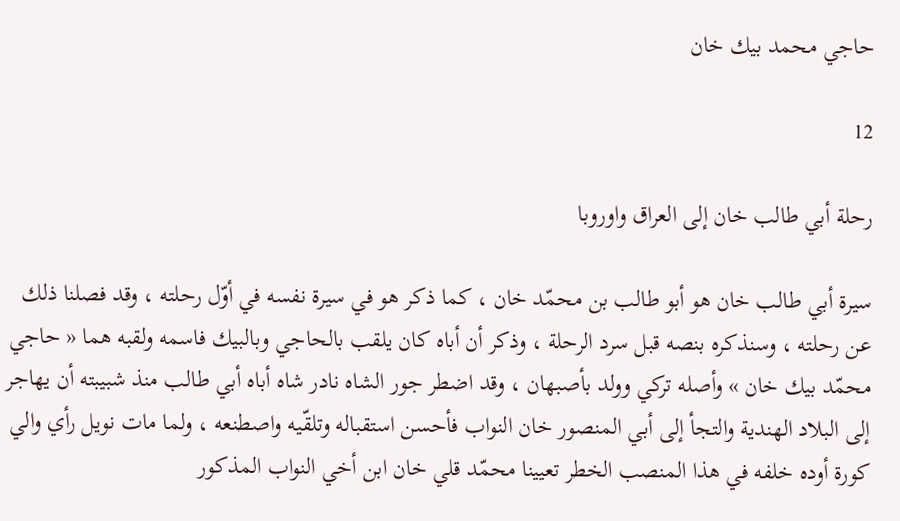حاجي محمد بيك خان

12

رحلة أبي طالب خان إلى العراق واوروبا

سيرة أبي طالب خان هو أبو طالب بن محمّد خان ، كما ذكر هو في سيرة نفسه في أوّل رحلته ، وقد فصلنا ذلك عن رحلته ، وسنذكره بنصه قبل سرد الرحلة ، وذكر أن أباه كان يلقب بالحاجي وبالبيك فاسمه ولقبه هما « حاجي محمّد بيك خان » وأصله تركي وولد بأصبهان ، وقد اضطر جور الشاه نادر شاه أباه أبي طالب منذ شبيبته أن يهاجر إلى البلاد الهندية والتجأ إلى أبي المنصور خان النواب فأحسن استقباله وتلقّيه واصطنعه ، ولما مات نويل رأي والي كورة أوده خلفه في هذا المنصب الخطر تعيينا محمّد قلي خان ابن أخي النواب المذكور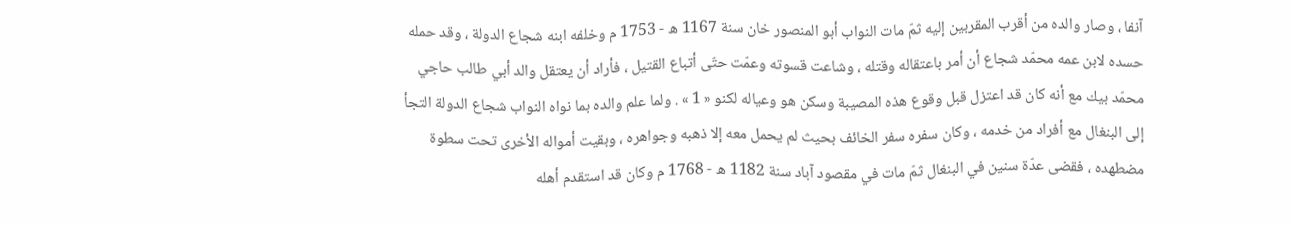آنفا ، وصار والده من أقرب المقربين إليه ثمّ مات النواب أبو المنصور خان سنة 1167 ه - 1753 م وخلفه ابنه شجاع الدولة ، وقد حمله حسده لابن عمه محمّد شجاع أن أمر باعتقاله وقتله ، وشاعت قسوته وعمّت حتّى أتباع القتيل ، فأراد أن يعتقل والد أبي طالب حاجي محمّد بيك مع أنه كان قد اعتزل قبل وقوع هذه المصيبة وسكن هو وعياله لكنو « 1 » . ولما علم والده بما نواه النواب شجاع الدولة التجأ إلى البنغال مع أفراد من خدمه ، وكان سفره سفر الخائف بحيث لم يحمل معه إلا ذهبه وجواهره ، وبقيت أمواله الأخرى تحت سطوة مضطهده ، فقضى عدّة سنين في البنغال ثمّ مات في مقصود آباد سنة 1182 ه - 1768 م وكان قد استقدم أهله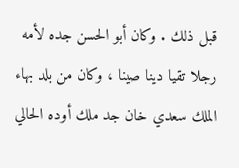قبل ذلك . وكان أبو الحسن جده لأمه رجلا تقيا دينا صينا ، وكان من بلد بهاء الملك سعدي خان جد ملك أوده الحالي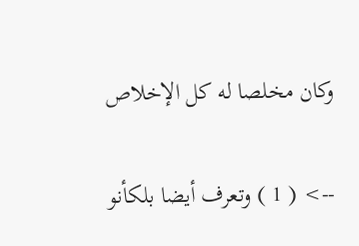وكان مخلصا له كل الإخلاص

--> ( 1 ) وتعرف أيضا بلكأنو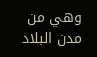وهي من مدن البلاد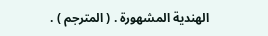الهندية المشهورة . ( المترجم ) .